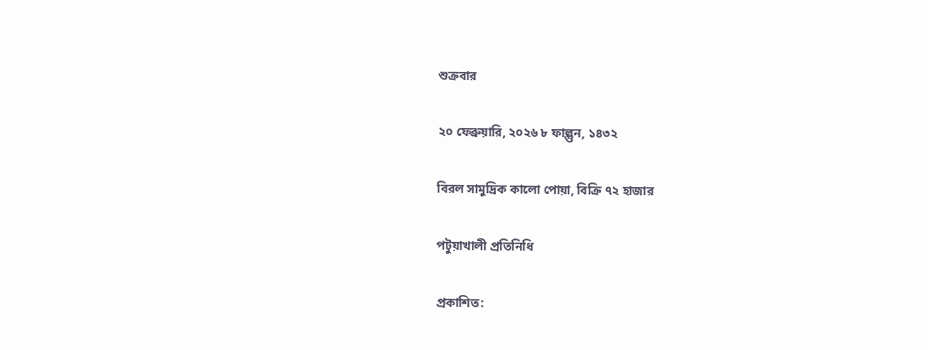শুক্রবার

২০ ফেব্রুয়ারি, ২০২৬ ৮ ফাল্গুন, ১৪৩২

বিরল সামুদ্রিক কালো পোয়া, বিক্রি ৭২ হাজার

পটুয়াখালী প্রতিনিধি

প্রকাশিত: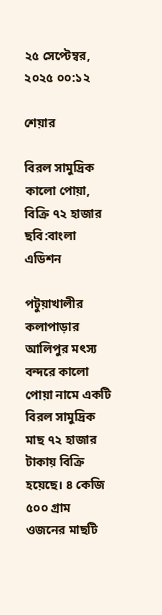২৫ সেপ্টেম্বর, ২০২৫ ০০:১২

শেয়ার

বিরল সামুদ্রিক কালো পোয়া, বিক্রি ৭২ হাজার
ছবি:বাংলা এডিশন

পটুয়াখালীর কলাপাড়ার আলিপুর মৎস্য বন্দরে কালো পোয়া নামে একটি বিরল সামুদ্রিক মাছ ৭২ হাজার টাকায় বিক্রি হয়েছে। ৪ কেজি ৫০০ গ্রাম ওজনের মাছটি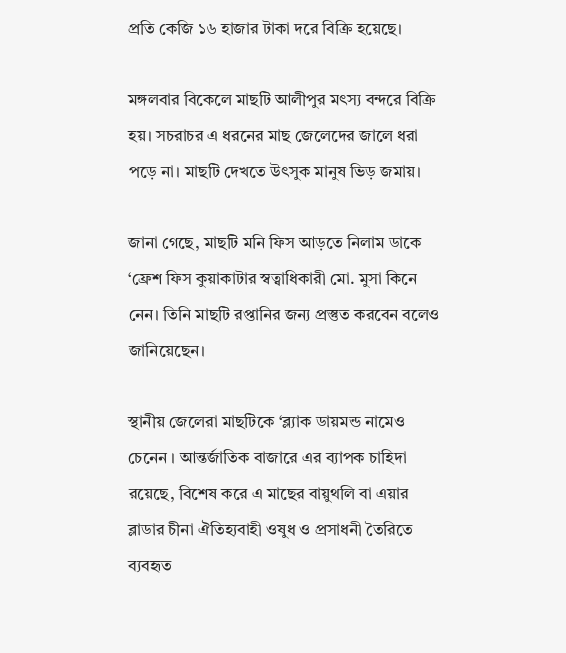প্রতি কেজি ১৬ হাজার টাকা দরে বিক্রি হয়েছে।

মঙ্গলবার বিকেলে মাছটি আলীপুর মৎস্য বন্দরে বিক্রি হয়। সচরাচর এ ধরনের মাছ জেলেদের জালে ধরা পড়ে না। মাছটি দেখতে উৎসুক মানুষ ভিড় জমায়।

জানা গেছে, মাছটি মনি ফিস আড়তে নিলাম ডাকে ‘ফ্রেশ ফিস কুয়াকাটার স্বত্বাধিকারী মো. মুসা কিনে নেন। তিনি মাছটি রপ্তানির জন্য প্রস্তুত করবেন বলেও জানিয়েছেন।

স্থানীয় জেলেরা মাছটিকে ‘ব্ল্যাক ডায়মন্ড নামেও চেনেন । আন্তর্জাতিক বাজারে এর ব্যাপক চাহিদা রয়েছে, বিশেষ করে এ মাছের বায়ুথলি বা এয়ার ব্লাডার চীনা ঐতিহ্যবাহী ওষুধ ও প্রসাধনী তৈরিতে ব্যবহৃত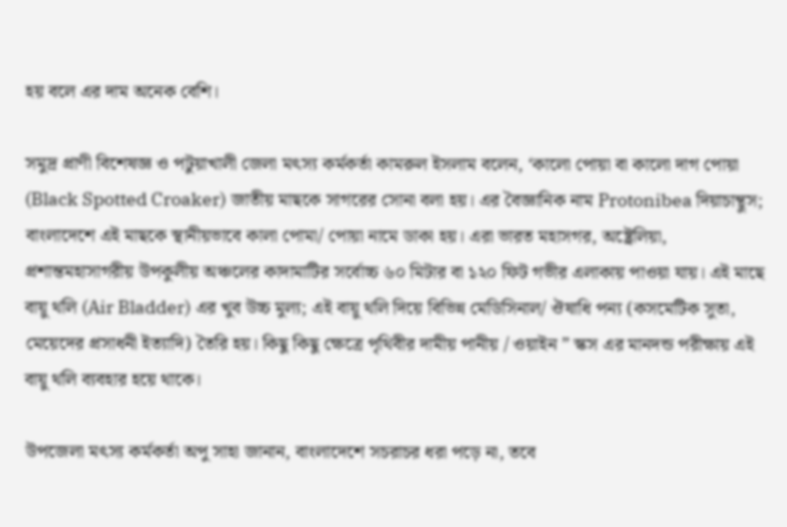হয় বলে এর দাম অনেক বেশি।

সমুদ্র প্রাণী বিশেষজ্ঞ ও পটুয়াখালী জেলা মৎস্য কর্মকর্তা কামরুল ইসলাম বলেন, ‘কালো পোয়া বা কালো দাগ পোয়া (Black Spotted Croaker) জাতীয় মাছকে সাগরের সোনা বলা হয়। এর বৈজ্ঞানিক নাম Protonibea দিয়াচান্থুস; বাংলাদেশে এই মাছকে স্থানীয়ভাবে কালা পোমা/ পোয়া নামে ডাকা হয়। এরা ভারত মহাসগর, অষ্ট্রেলিয়া, প্রশান্তমহাসাগরীয় উপকুলীয় অঞ্চলের কাদামাটির সর্বোচ্চ ৬০ মিটার বা ১২০ ফিট গভীর এলাকায় পাওয়া যায়। এই মাছে বায়ু থলি (Air Bladder) এর খুব উচ্চ মুল্য; এই বায়ু থলি দিয়ে বিভিন্ন মেডিসিনাল/ ঔষাধি পন্য (কসমেটিক সুতা, মেয়েদের প্রসাধনী ইত্যাদি) তৈরি হয়। কিছু কিছু ক্ষেত্রে পৃথিবীর দামীয় পানীয় / ওয়াইন ” স্কস এর মানদন্ড পরীক্ষায় এই বায়ু থলি ব্যবহার হয়ে থাকে।

উপজেলা মৎস্য কর্মকর্তা অপু সাহা জানান, বাংলাদেশে সচরাচর ধরা পড়ে না, তবে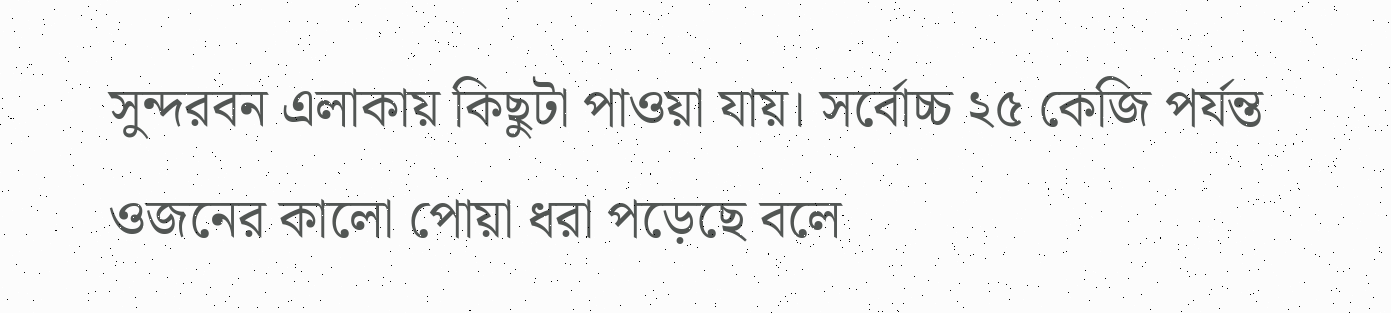সুন্দরবন এলাকায় কিছুটা পাওয়া যায়। সর্বোচ্চ ২৫ কেজি পর্যন্ত ওজনের কালো পোয়া ধরা পড়েছে বলে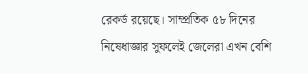রেকর্ড রয়েছে। সাম্প্রতিক ৫৮ দিনের নিষেধাজ্ঞার সুফলেই জেলেরা এখন বেশি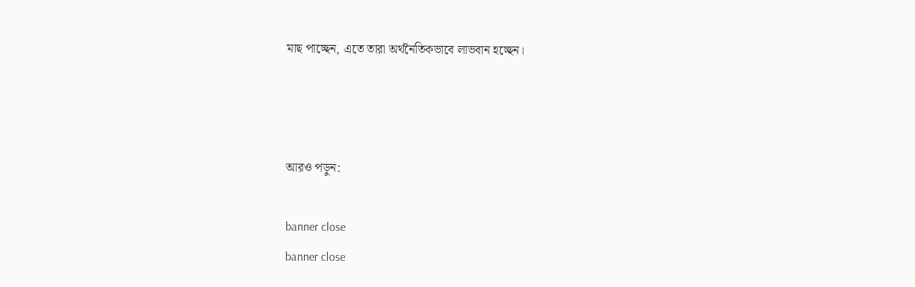মাছ পাচ্ছেন, এতে তারা অর্থনৈতিকভাবে লাভবান হচ্ছেন।



আরও পড়ুন:

banner close
banner close